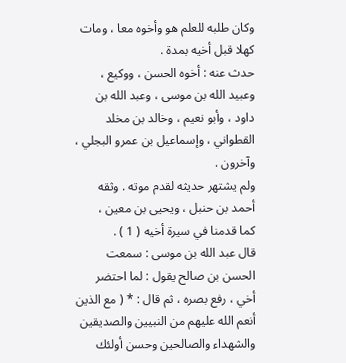وكان طلبه للعلم هو وأخوه معا ، ومات كهلا قبل أخيه بمدة .
حدث عنه : أخوه الحسن ، ووكيع ، وعبيد الله بن موسى ، وعبد الله بن
داود ، وأبو نعيم ، وخالد بن مخلد القطواني ، وإسماعيل بن عمرو البجلي ،
وآخرون .
ولم يشتهر حديثه لقدم موته . وثقه أحمد بن حنبل ، ويحيى بن معين ،
كما قدمنا في سيرة أخيه ( 1 ) .
قال عبد الله بن موسى : سمعت الحسن بن صالح يقول : لما احتضر
أخي ، رفع بصره ، ثم قال : * ( مع الذين أنعم الله عليهم من النبيين والصديقين
والشهداء والصالحين وحسن أولئك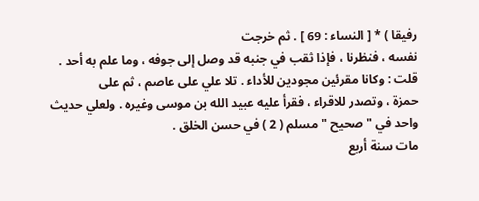رفيقا ) * [ النساء : 69 ] . ثم خرجت
نفسه ، فنظرنا ، فإذا ثقب في جنبه قد وصل إلى جوفه ، وما علم به أحد .
قلت : وكانا مقرئين مجودين للأداء . تلا علي على عاصم ، ثم على
حمزة ، وتصدر للاقراء ، فقرأ عليه عبيد الله بن موسى وغيره . ولعلي حديث
واحد في " صحيح " مسلم ( 2 ) في حسن الخلق .
مات سنة أربع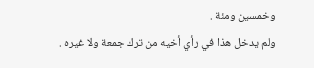وخمسين ومئة .
ولم يدخل هذا في رأي أخيه من ترك جمعة ولا غيره .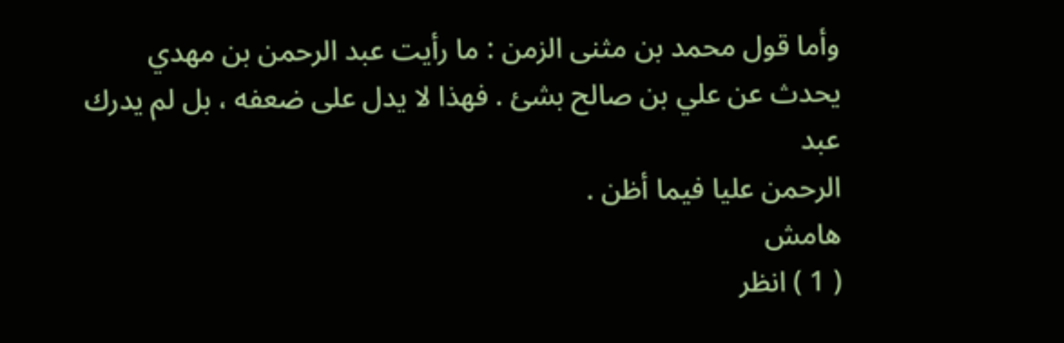وأما قول محمد بن مثنى الزمن : ما رأيت عبد الرحمن بن مهدي
يحدث عن علي بن صالح بشئ . فهذا لا يدل على ضعفه ، بل لم يدرك عبد
الرحمن عليا فيما أظن .
هامش
( 1 ) انظر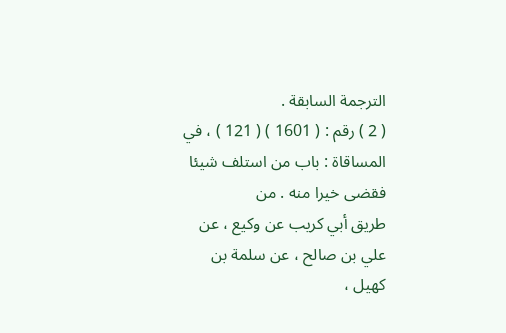الترجمة السابقة .
( 2 ) رقم : ( 1601 ) ( 121 ) ، في المساقاة : باب من استلف شيئا فقضى خيرا منه . من
طريق أبي كريب عن وكيع ، عن علي بن صالح ، عن سلمة بن كهيل ،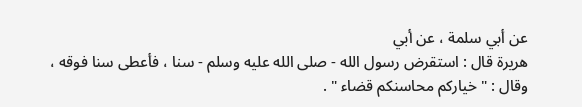عن أبي سلمة ، عن أبي
هريرة قال : استقرض رسول الله - صلى الله عليه وسلم - سنا ، فأعطى سنا فوقه ، وقال : " خياركم محاسنكم قضاء " .